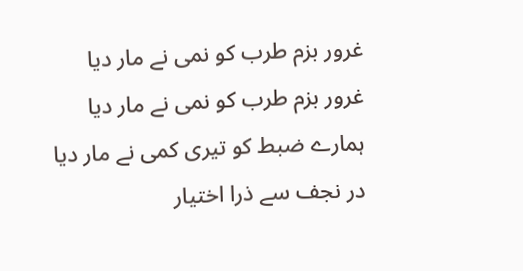غرور بزم طرب کو نمی نے مار دیا
غرور بزم طرب کو نمی نے مار دیا
ہمارے ضبط کو تیری کمی نے مار دیا
در نجف سے ذرا اختیار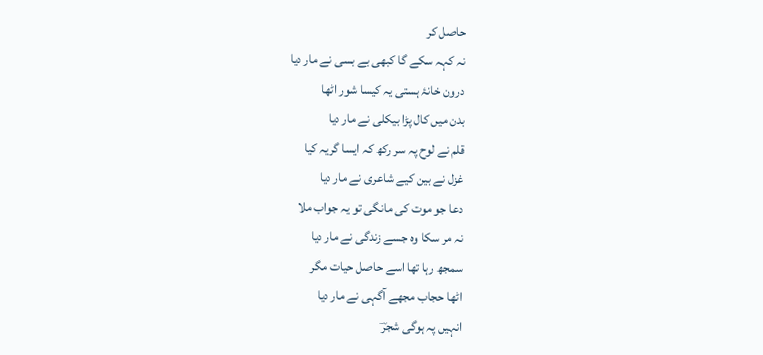حاصل کر
نہ کہہ سکے گا کبھی بے بسی نے مار دیا
درون خانۂ ہستی یہ کیسا شور اٹھا
بدن میں کال پڑا بیکلی نے مار دیا
قلم نے لوح پہ سر رکھ کہ ایسا گریہ کیا
غزل نے بین کیے شاعری نے مار دیا
دعا جو موت کی مانگی تو یہ جواب ملا
نہ مر سکا وہ جسے زندگی نے مار دیا
سمجھ رہا تھا اسے حاصل حیات مگر
اٹھا حجاب مجھے آگہی نے مار دیا
انہیں پہ ہوگی شجرؔ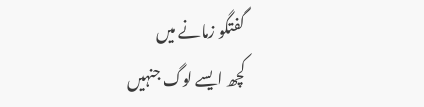گفتگو زمانے میں
کچھ ایسے لوگ جنہیں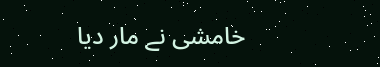خامشی نے مار دیا